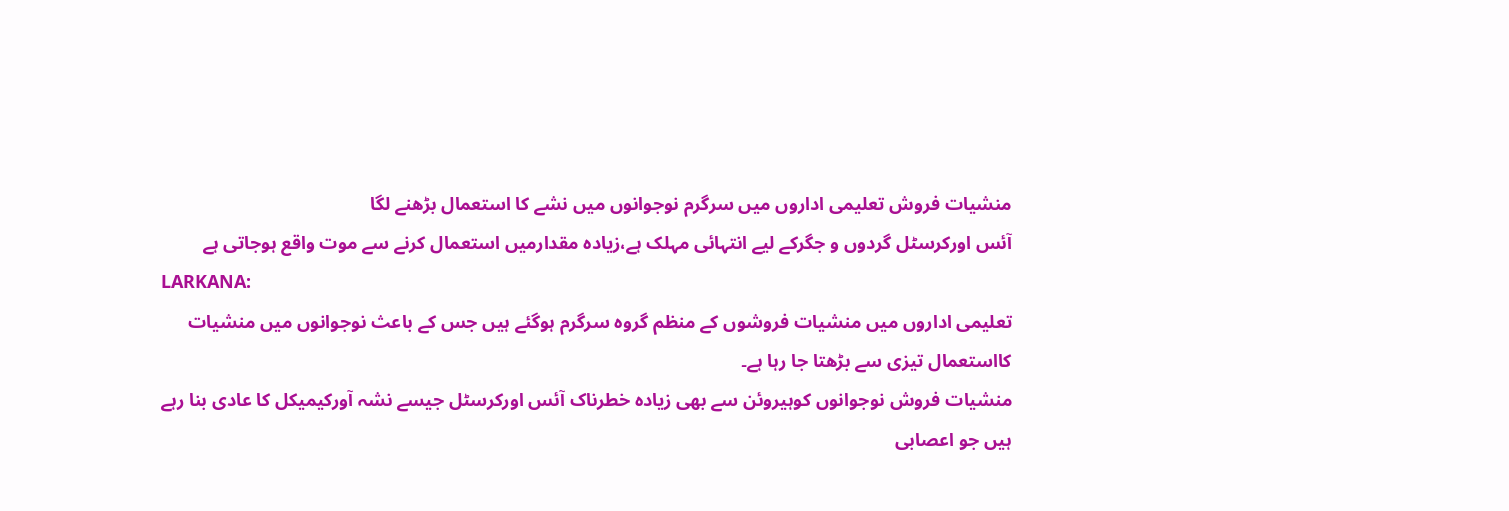منشیات فروش تعلیمی اداروں میں سرگرم نوجوانوں میں نشے کا استعمال بڑھنے لگا
آئس اورکرسٹل گردوں و جگرکے لیے انتہائی مہلک ہے،زیادہ مقدارمیں استعمال کرنے سے موت واقع ہوجاتی ہے
LARKANA:
تعلیمی اداروں میں منشیات فروشوں کے منظم گروہ سرگرم ہوگئے ہیں جس کے باعث نوجوانوں میں منشیات کااستعمال تیزی سے بڑھتا جا رہا ہے۔
منشیات فروش نوجوانوں کوہیروئن سے بھی زیادہ خطرناک آئس اورکرسٹل جیسے نشہ آورکیمیکل کا عادی بنا رہے ہیں جو اعصابی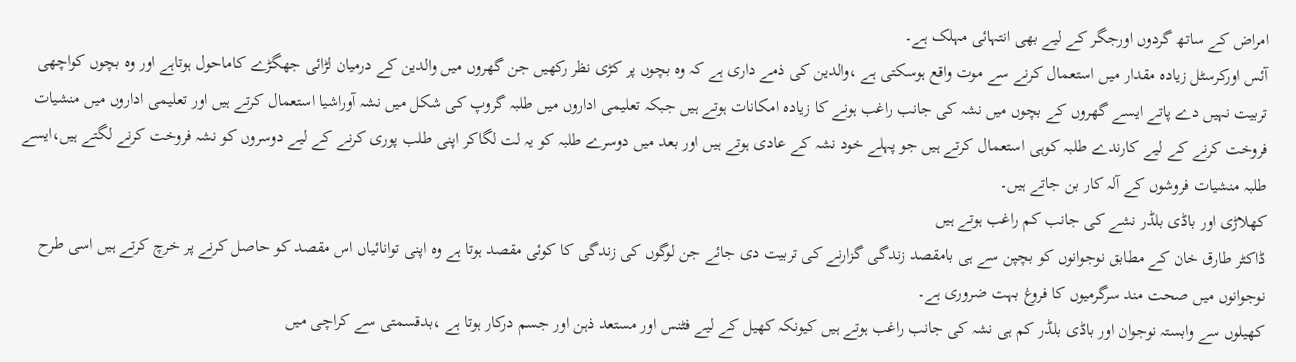امراض کے ساتھ گردوں اورجگر کے لیے بھی انتہائی مہلک ہے۔
آئس اورکرسٹل زیادہ مقدار میں استعمال کرنے سے موت واقع ہوسکتی ہے ،والدین کی ذمے داری ہے کہ وہ بچوں پر کڑی نظر رکھیں جن گھروں میں والدین کے درمیان لڑائی جھگڑے کاماحول ہوتاہے اور وہ بچوں کواچھی تربیت نہیں دے پاتے ایسے گھروں کے بچوں میں نشہ کی جانب راغب ہونے کا زیادہ امکانات ہوتے ہیں جبکہ تعلیمی اداروں میں طلبہ گروپ کی شکل میں نشہ آوراشیا استعمال کرتے ہیں اور تعلیمی اداروں میں منشیات فروخت کرنے کے لیے کارندے طلبہ کوہی استعمال کرتے ہیں جو پہلے خود نشہ کے عادی ہوتے ہیں اور بعد میں دوسرے طلبہ کو یہ لت لگاکر اپنی طلب پوری کرنے کے لیے دوسروں کو نشہ فروخت کرنے لگتے ہیں،ایسے طلبہ منشیات فروشوں کے آلہ کار بن جاتے ہیں۔
کھلاڑی اور باڈی بلڈر نشے کی جانب کم راغب ہوتے ہیں
ڈاکٹر طارق خان کے مطابق نوجوانوں کو بچپن سے ہی بامقصد زندگی گزارنے کی تربیت دی جائے جن لوگوں کی زندگی کا کوئی مقصد ہوتا ہے وہ اپنی توانائیاں اس مقصد کو حاصل کرنے پر خرچ کرتے ہیں اسی طرح نوجوانوں میں صحت مند سرگرمیوں کا فروغ بہت ضروری ہے۔
کھیلوں سے وابستہ نوجوان اور باڈی بلڈر کم ہی نشہ کی جانب راغب ہوتے ہیں کیونکہ کھیل کے لیے فٹنس اور مستعد ذہن اور جسم درکار ہوتا ہے ،بدقسمتی سے کراچی میں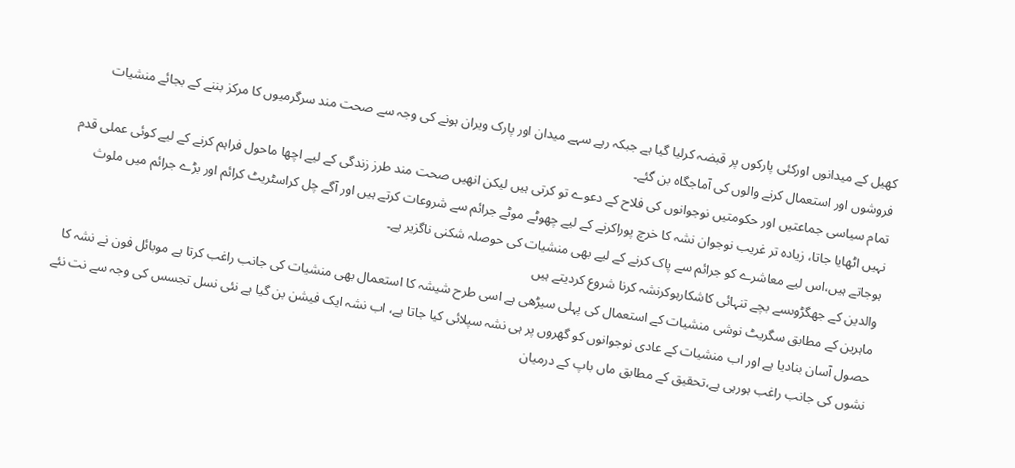کھیل کے میدانوں اورکئی پارکوں پر قبضہ کرلیا گیا ہے جبکہ رہے سہے میدان اور پارک ویران ہونے کی وجہ سے صحت مند سرگرمیوں کا مرکز بننے کے بجائے منشیات فروشوں اور استعمال کرنے والوں کی آماجگاہ بن گئے۔
تمام سیاسی جماعتیں اور حکومتیں نوجوانوں کی فلاح کے دعوے تو کرتی ہیں لیکن انھیں صحت مند طرز زندگی کے لیے اچھا ماحول فراہم کرنے کے لیے کوئی عملی قدم نہیں اٹھایا جاتا، زیادہ تر غریب نوجوان نشہ کا خرچ پوراکرنے کے لیے چھوٹے موٹے جرائم سے شروعات کرتے ہیں اور آگے چل کراسٹریٹ کرائم اور بڑے جرائم میں ملوث ہوجاتے ہیں،اس لیے معاشرے کو جرائم سے پاک کرنے کے لیے بھی منشیات کی حوصلہ شکنی ناگزیر ہے۔
والدین کے جھگڑوںسے بچے تنہائی کاشکارہوکرنشہ کرنا شروع کردیتے ہیں
ماہرین کے مطابق سگریٹ نوشی منشیات کے استعمال کی پہلی سیڑھی ہے اسی طرح شیشہ کا استعمال بھی منشیات کی جانب راغب کرتا ہے موبائل فون نے نشہ کا حصول آسان بنادیا ہے اور اب منشیات کے عادی نوجوانوں کو گھروں پر ہی نشہ سپلائی کیا جاتا ہے، اب نشہ ایک فیشن بن گیا ہے نئی نسل تجسس کی وجہ سے نت نئے نشوں کی جانب راغب ہورہی ہے،تحقیق کے مطابق ماں باپ کے درمیان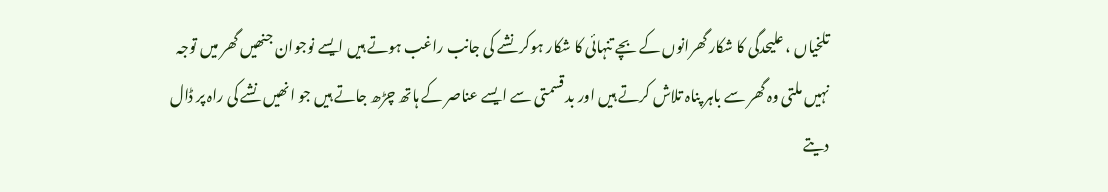تلخیاں ، علیحدگی کا شکار گھرانوں کے بچے تنہائی کا شکار ہوکر نشے کی جانب راغب ہوتے ہیں ایسے نوجوان جنھیں گھر میں توجہ نہیں ملتی وہ گھر سے باہر پناہ تلاش کرتے ہیں اور بد قسمتی سے ایسے عناصر کے ہاتھ چڑھ جاتے ہیں جو انھیں نشے کی راہ پر ڈال دیتے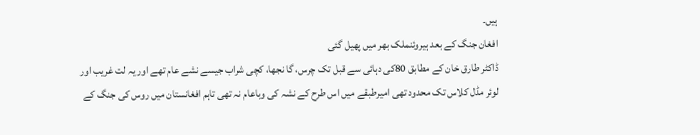ہیں۔
افغان جنگ کے بعد ہیروئنملک بھر میں پھیل گئی
ڈاکٹر طارق خان کے مطابق 80کی دہائی سے قبل تک چرس، گا نجھا، کچی شراب جیسے نشے عام تھے اور یہ لت غریب اور لوئر مڈل کلاس تک محدود تھی امیرطبقے میں اس طرح کے نشہ کی وباعام نہ تھی تاہم افغانستان میں روس کی جنگ کے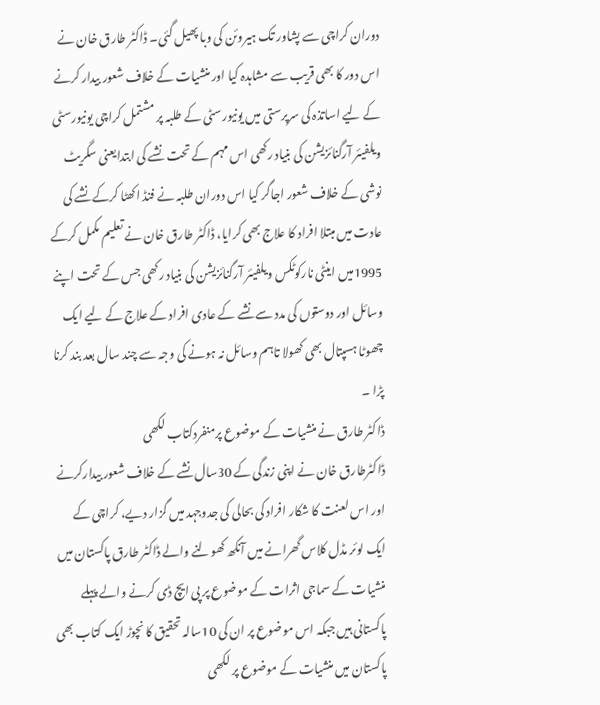دوران کراچی سے پشاور تک ہیروئن کی وبا پھیل گئی۔ ڈاکٹر طارق خان نے اس دور کا بھی قریب سے مشاہدہ کیا اور منشیات کے خلاف شعور بیدار کرنے کے لیے اساتذہ کی سرپرستی میں یونیورسٹی کے طلبہ پر مشتمل کراچی یونیورسٹی ویلفیئر آرگنائزیشن کی بنیاد رکھی اس مہم کے تحت نشے کی ابتدایعنی سگریٹ نوشی کے خلاف شعور اجاگر کیا اس دوران طلبہ نے فنڈ اکھٹا کرکے نشے کی عادت میں مبتلا افراد کا علاج بھی کرایا، ڈاکٹر طارق خان نے تعلیم مکمل کرکے 1995میں اینٹی نارکوٹکس ویلفیئر آرگنائزیشن کی بنیاد رکھی جس کے تحت اپنے وسائل اور دوستوں کی مدد سے نشے کے عادی افراد کے علاج کے لیے ایک چھوٹا ہسپتال بھی کھولا تاہم وسائل نہ ہونے کی وجہ سے چند سال بعد بند کرنا پڑا ۔
ڈاکٹر طارق نے منشیات کے موضوع پرمنفردکتاب لکھی
ڈاکٹرطارق خان نے اپنی زندگی کے 30سال نشے کے خلاف شعور بیدارکرنے اور اس لعنت کا شکار افراد کی بحالی کی جدوجہد میں گزار دیے، کراچی کے ایک لوئر مڈل کلاس گھرانے میں آنکھ کھولنے والے ڈاکٹر طارق پاکستان میں منشیات کے سماجی اثرات کے موضوع پر پی ایچ ڈی کرنے والے پہلے پاکستانی ہیں جبکہ اس موضوع پر ان کی 10سالہ تحقیق کا نچوڑ ایک کتاب بھی پاکستان میں منشیات کے موضوع پر لکھی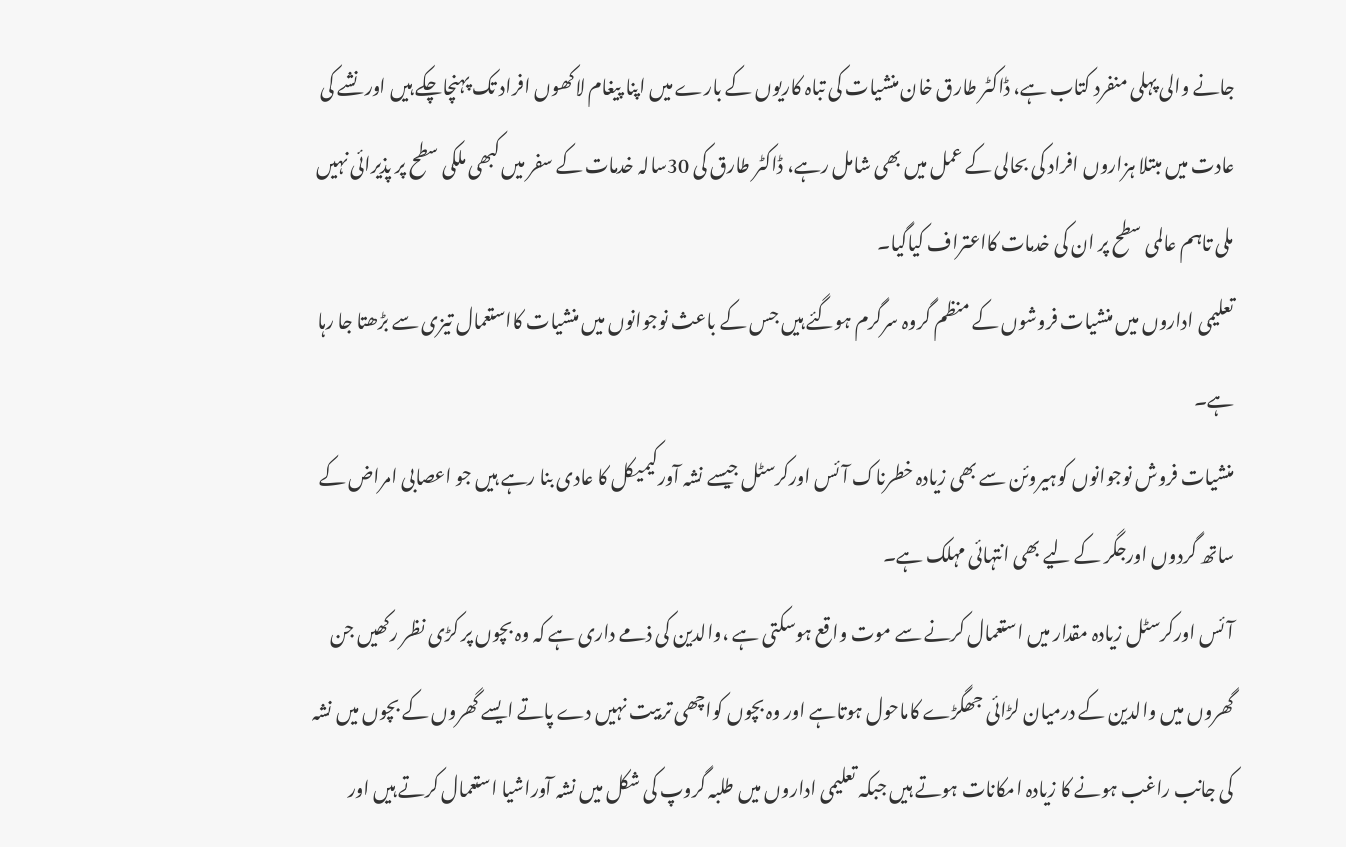جانے والی پہلی منفرد کتاب ہے، ڈاکٹر طارق خان منشیات کی تباہ کاریوں کے بارے میں اپنا پیغام لاکھوں افراد تک پہنچاچکے ہیں اور نشے کی عادت میں مبتلا ہزاروں افراد کی بحالی کے عمل میں بھی شامل رہے، ڈاکٹر طارق کی 30سالہ خدمات کے سفر میں کبھی ملکی سطح پر پذیرائی نہیں ملی تاہم عالمی سطح پر ان کی خدمات کااعتراف کیاگیا۔
تعلیمی اداروں میں منشیات فروشوں کے منظم گروہ سرگرم ہوگئے ہیں جس کے باعث نوجوانوں میں منشیات کااستعمال تیزی سے بڑھتا جا رہا ہے۔
منشیات فروش نوجوانوں کوہیروئن سے بھی زیادہ خطرناک آئس اورکرسٹل جیسے نشہ آورکیمیکل کا عادی بنا رہے ہیں جو اعصابی امراض کے ساتھ گردوں اورجگر کے لیے بھی انتہائی مہلک ہے۔
آئس اورکرسٹل زیادہ مقدار میں استعمال کرنے سے موت واقع ہوسکتی ہے ،والدین کی ذمے داری ہے کہ وہ بچوں پر کڑی نظر رکھیں جن گھروں میں والدین کے درمیان لڑائی جھگڑے کاماحول ہوتاہے اور وہ بچوں کواچھی تربیت نہیں دے پاتے ایسے گھروں کے بچوں میں نشہ کی جانب راغب ہونے کا زیادہ امکانات ہوتے ہیں جبکہ تعلیمی اداروں میں طلبہ گروپ کی شکل میں نشہ آوراشیا استعمال کرتے ہیں اور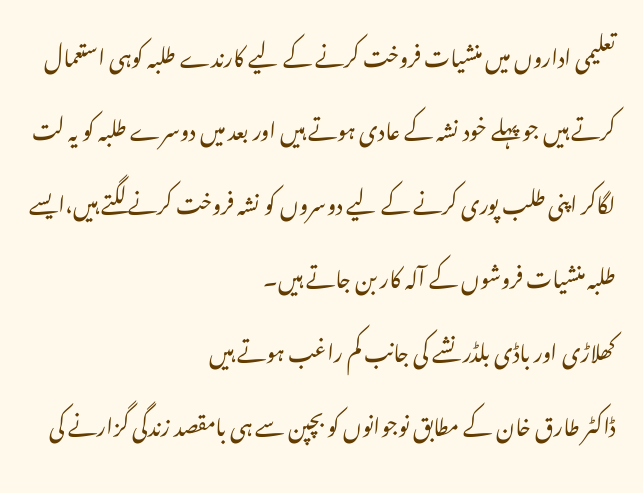تعلیمی اداروں میں منشیات فروخت کرنے کے لیے کارندے طلبہ کوہی استعمال کرتے ہیں جو پہلے خود نشہ کے عادی ہوتے ہیں اور بعد میں دوسرے طلبہ کو یہ لت لگاکر اپنی طلب پوری کرنے کے لیے دوسروں کو نشہ فروخت کرنے لگتے ہیں،ایسے طلبہ منشیات فروشوں کے آلہ کار بن جاتے ہیں۔
کھلاڑی اور باڈی بلڈر نشے کی جانب کم راغب ہوتے ہیں
ڈاکٹر طارق خان کے مطابق نوجوانوں کو بچپن سے ہی بامقصد زندگی گزارنے کی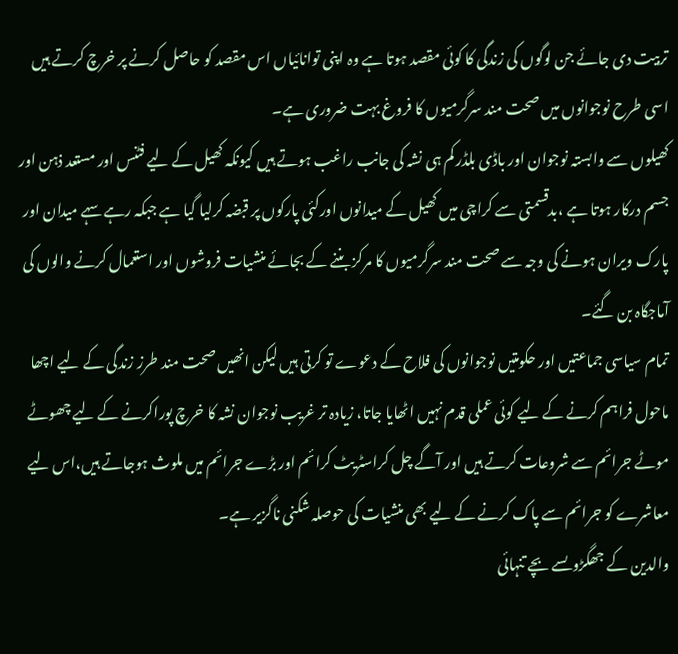تربیت دی جائے جن لوگوں کی زندگی کا کوئی مقصد ہوتا ہے وہ اپنی توانائیاں اس مقصد کو حاصل کرنے پر خرچ کرتے ہیں اسی طرح نوجوانوں میں صحت مند سرگرمیوں کا فروغ بہت ضروری ہے۔
کھیلوں سے وابستہ نوجوان اور باڈی بلڈر کم ہی نشہ کی جانب راغب ہوتے ہیں کیونکہ کھیل کے لیے فٹنس اور مستعد ذہن اور جسم درکار ہوتا ہے ،بدقسمتی سے کراچی میں کھیل کے میدانوں اورکئی پارکوں پر قبضہ کرلیا گیا ہے جبکہ رہے سہے میدان اور پارک ویران ہونے کی وجہ سے صحت مند سرگرمیوں کا مرکز بننے کے بجائے منشیات فروشوں اور استعمال کرنے والوں کی آماجگاہ بن گئے۔
تمام سیاسی جماعتیں اور حکومتیں نوجوانوں کی فلاح کے دعوے تو کرتی ہیں لیکن انھیں صحت مند طرز زندگی کے لیے اچھا ماحول فراہم کرنے کے لیے کوئی عملی قدم نہیں اٹھایا جاتا، زیادہ تر غریب نوجوان نشہ کا خرچ پوراکرنے کے لیے چھوٹے موٹے جرائم سے شروعات کرتے ہیں اور آگے چل کراسٹریٹ کرائم اور بڑے جرائم میں ملوث ہوجاتے ہیں،اس لیے معاشرے کو جرائم سے پاک کرنے کے لیے بھی منشیات کی حوصلہ شکنی ناگزیر ہے۔
والدین کے جھگڑوںسے بچے تنہائی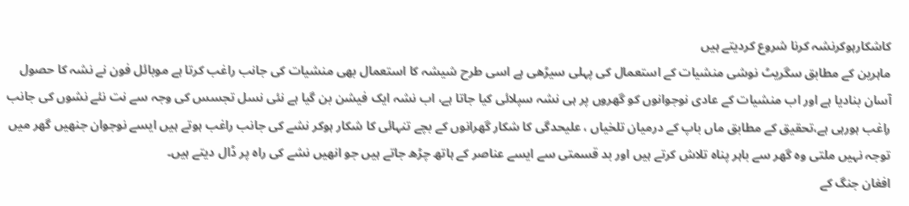کاشکارہوکرنشہ کرنا شروع کردیتے ہیں
ماہرین کے مطابق سگریٹ نوشی منشیات کے استعمال کی پہلی سیڑھی ہے اسی طرح شیشہ کا استعمال بھی منشیات کی جانب راغب کرتا ہے موبائل فون نے نشہ کا حصول آسان بنادیا ہے اور اب منشیات کے عادی نوجوانوں کو گھروں پر ہی نشہ سپلائی کیا جاتا ہے، اب نشہ ایک فیشن بن گیا ہے نئی نسل تجسس کی وجہ سے نت نئے نشوں کی جانب راغب ہورہی ہے،تحقیق کے مطابق ماں باپ کے درمیان تلخیاں ، علیحدگی کا شکار گھرانوں کے بچے تنہائی کا شکار ہوکر نشے کی جانب راغب ہوتے ہیں ایسے نوجوان جنھیں گھر میں توجہ نہیں ملتی وہ گھر سے باہر پناہ تلاش کرتے ہیں اور بد قسمتی سے ایسے عناصر کے ہاتھ چڑھ جاتے ہیں جو انھیں نشے کی راہ پر ڈال دیتے ہیں۔
افغان جنگ کے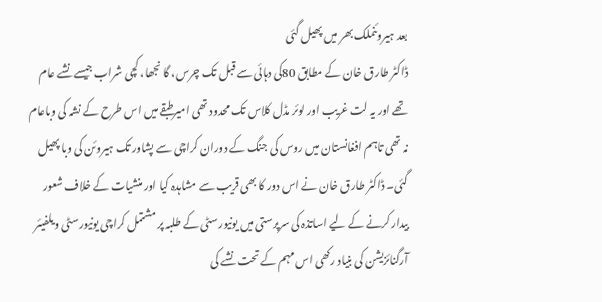بعد ہیروئنملک بھر میں پھیل گئی
ڈاکٹر طارق خان کے مطابق 80کی دہائی سے قبل تک چرس، گا نجھا، کچی شراب جیسے نشے عام تھے اور یہ لت غریب اور لوئر مڈل کلاس تک محدود تھی امیرطبقے میں اس طرح کے نشہ کی وباعام نہ تھی تاہم افغانستان میں روس کی جنگ کے دوران کراچی سے پشاور تک ہیروئن کی وبا پھیل گئی۔ ڈاکٹر طارق خان نے اس دور کا بھی قریب سے مشاہدہ کیا اور منشیات کے خلاف شعور بیدار کرنے کے لیے اساتذہ کی سرپرستی میں یونیورسٹی کے طلبہ پر مشتمل کراچی یونیورسٹی ویلفیئر آرگنائزیشن کی بنیاد رکھی اس مہم کے تحت نشے کی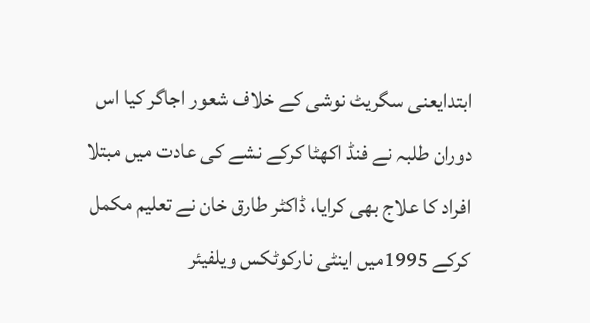ابتدایعنی سگریٹ نوشی کے خلاف شعور اجاگر کیا اس دوران طلبہ نے فنڈ اکھٹا کرکے نشے کی عادت میں مبتلا افراد کا علاج بھی کرایا، ڈاکٹر طارق خان نے تعلیم مکمل کرکے 1995میں اینٹی نارکوٹکس ویلفیئر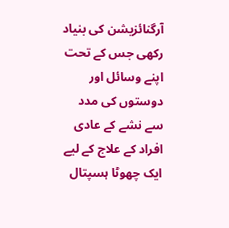آرگنائزیشن کی بنیاد رکھی جس کے تحت اپنے وسائل اور دوستوں کی مدد سے نشے کے عادی افراد کے علاج کے لیے ایک چھوٹا ہسپتال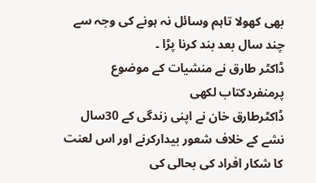بھی کھولا تاہم وسائل نہ ہونے کی وجہ سے چند سال بعد بند کرنا پڑا ۔
ڈاکٹر طارق نے منشیات کے موضوع پرمنفردکتاب لکھی
ڈاکٹرطارق خان نے اپنی زندگی کے 30سال نشے کے خلاف شعور بیدارکرنے اور اس لعنت کا شکار افراد کی بحالی کی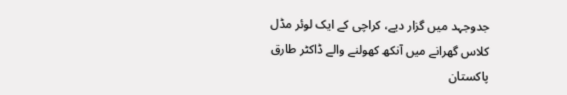جدوجہد میں گزار دیے، کراچی کے ایک لوئر مڈل کلاس گھرانے میں آنکھ کھولنے والے ڈاکٹر طارق پاکستان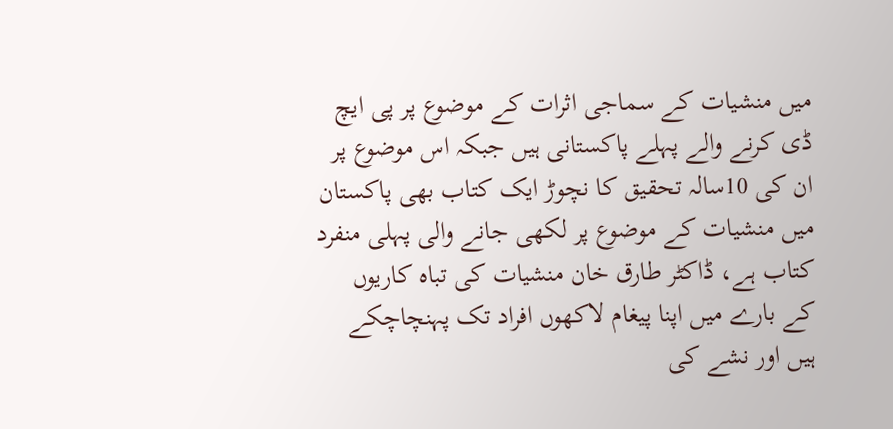میں منشیات کے سماجی اثرات کے موضوع پر پی ایچ ڈی کرنے والے پہلے پاکستانی ہیں جبکہ اس موضوع پر ان کی 10سالہ تحقیق کا نچوڑ ایک کتاب بھی پاکستان میں منشیات کے موضوع پر لکھی جانے والی پہلی منفرد کتاب ہے، ڈاکٹر طارق خان منشیات کی تباہ کاریوں کے بارے میں اپنا پیغام لاکھوں افراد تک پہنچاچکے ہیں اور نشے کی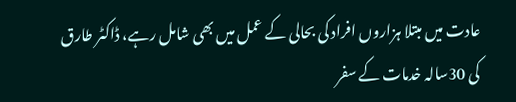عادت میں مبتلا ہزاروں افراد کی بحالی کے عمل میں بھی شامل رہے، ڈاکٹر طارق کی 30سالہ خدمات کے سفر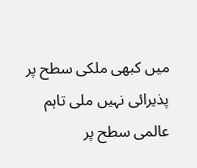میں کبھی ملکی سطح پر پذیرائی نہیں ملی تاہم عالمی سطح پر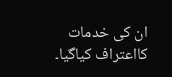ان کی خدمات کااعتراف کیاگیا۔